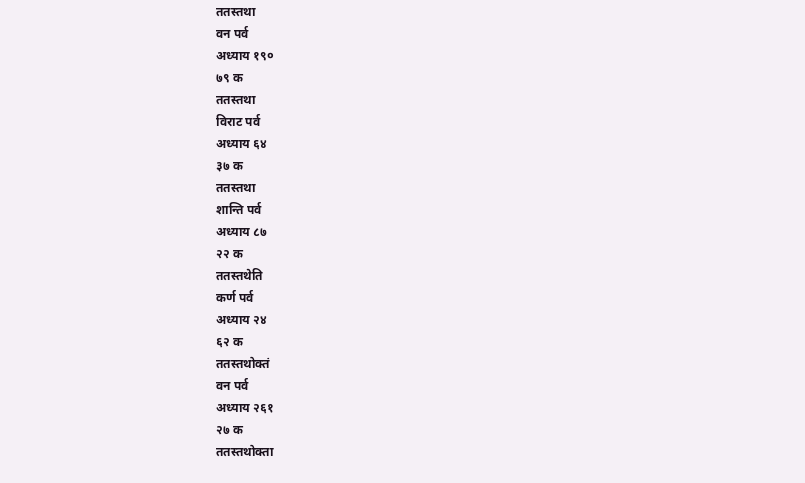ततस्तथा
वन पर्व
अध्याय १९०
७९ क
ततस्तथा
विराट पर्व
अध्याय ६४
३७ क
ततस्तथा
शान्ति पर्व
अध्याय ८७
२२ क
ततस्तथेति
कर्ण पर्व
अध्याय २४
६२ क
ततस्तथोक्तं
वन पर्व
अध्याय २६१
२७ क
ततस्तथोक्ता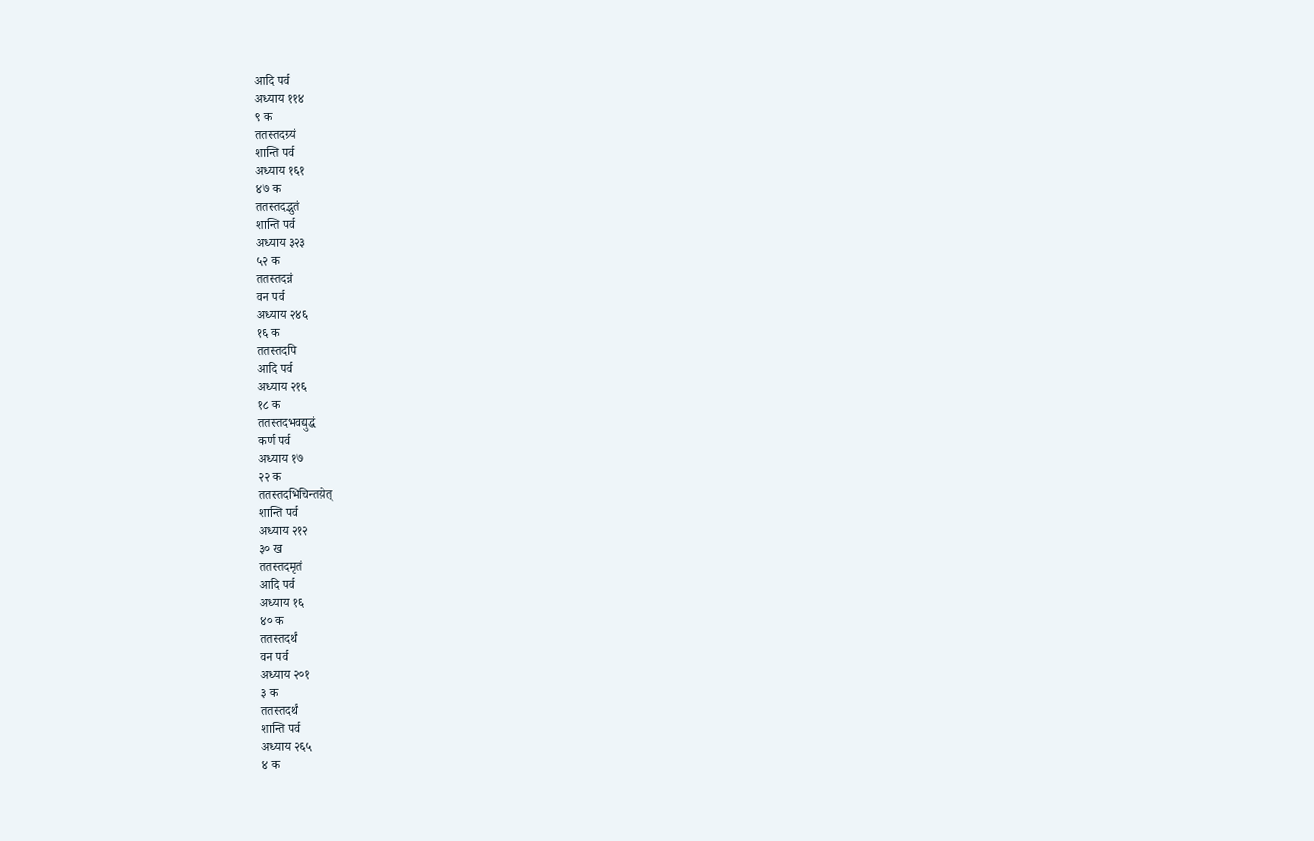आदि पर्व
अध्याय ११४
९ क
ततस्तदग्र्यं
शान्ति पर्व
अध्याय १६१
४७ क
ततस्तदद्भुतं
शान्ति पर्व
अध्याय ३२३
५२ क
ततस्तदन्नं
वन पर्व
अध्याय २४६
१६ क
ततस्तदपि
आदि पर्व
अध्याय २१६
१८ क
ततस्तदभवद्युद्धं
कर्ण पर्व
अध्याय १७
२२ क
ततस्तदभिचिन्तय़ेत्
शान्ति पर्व
अध्याय २१२
३० ख
ततस्तदमृतं
आदि पर्व
अध्याय १६
४० क
ततस्तदर्थं
वन पर्व
अध्याय २०१
३ क
ततस्तदर्थं
शान्ति पर्व
अध्याय २६५
४ क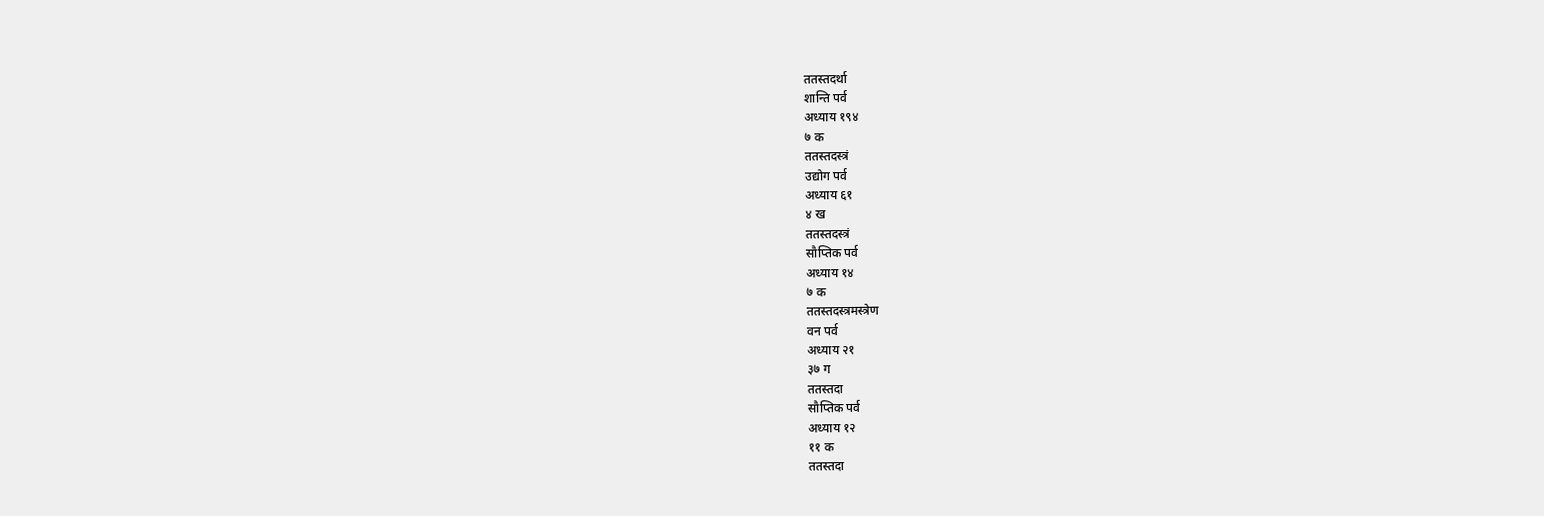ततस्तदर्था
शान्ति पर्व
अध्याय १९४
७ क
ततस्तदस्त्रं
उद्योग पर्व
अध्याय ६१
४ ख
ततस्तदस्त्रं
सौप्तिक पर्व
अध्याय १४
७ क
ततस्तदस्त्रमस्त्रेण
वन पर्व
अध्याय २१
३७ ग
ततस्तदा
सौप्तिक पर्व
अध्याय १२
११ क
ततस्तदा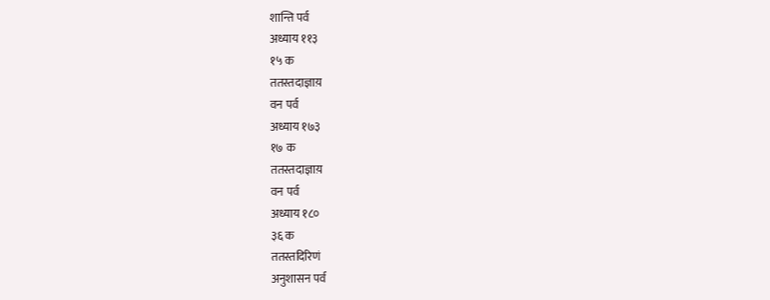शान्ति पर्व
अध्याय ११३
१५ क
ततस्तदाज्ञाय़
वन पर्व
अध्याय १७३
१७ क
ततस्तदाज्ञाय़
वन पर्व
अध्याय १८०
३६ क
ततस्तदिरिणं
अनुशासन पर्व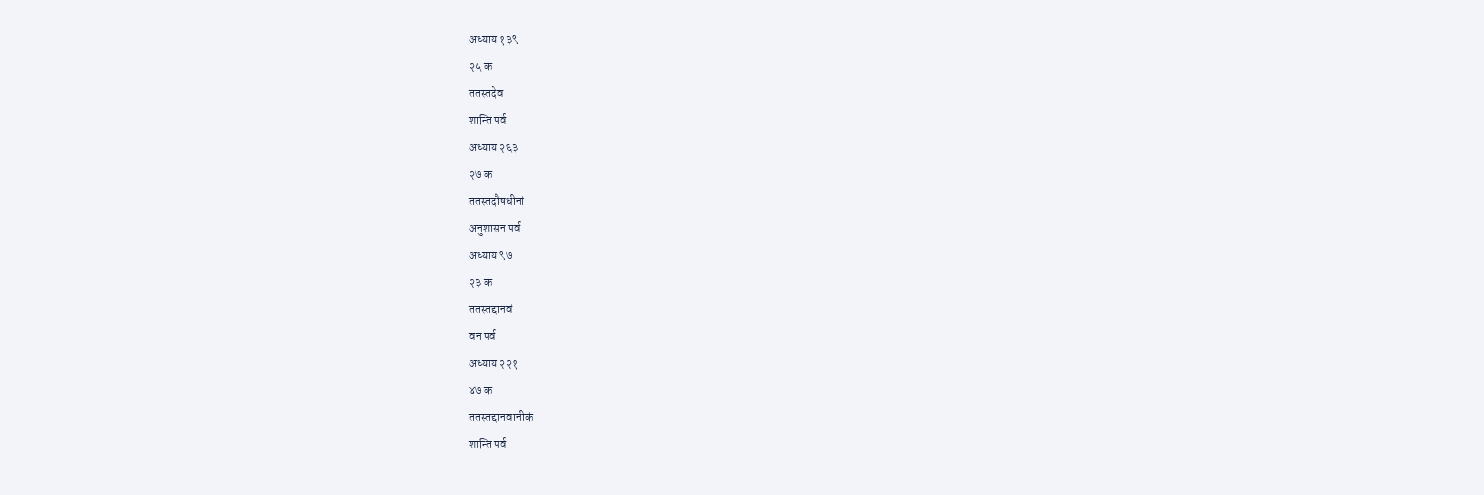अध्याय १३९
२५ क
ततस्तदेव
शान्ति पर्व
अध्याय २६३
२७ क
ततस्तदौषधीनां
अनुशासन पर्व
अध्याय ९७
२३ क
ततस्तद्दानवं
वन पर्व
अध्याय २२१
४७ क
ततस्तद्दानवानीकं
शान्ति पर्व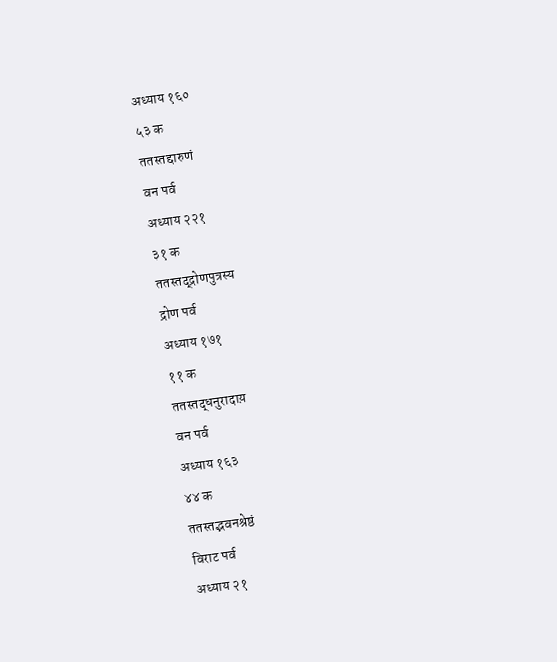अध्याय १६०
५३ क
ततस्तद्दारुणं
वन पर्व
अध्याय २२१
३१ क
ततस्तद्द्रोणपुत्रस्य
द्रोण पर्व
अध्याय १७१
११ क
ततस्तद्धनुरादाय़
वन पर्व
अध्याय १६३
४४ क
ततस्तद्भवनश्रेष्ठं
विराट पर्व
अध्याय २१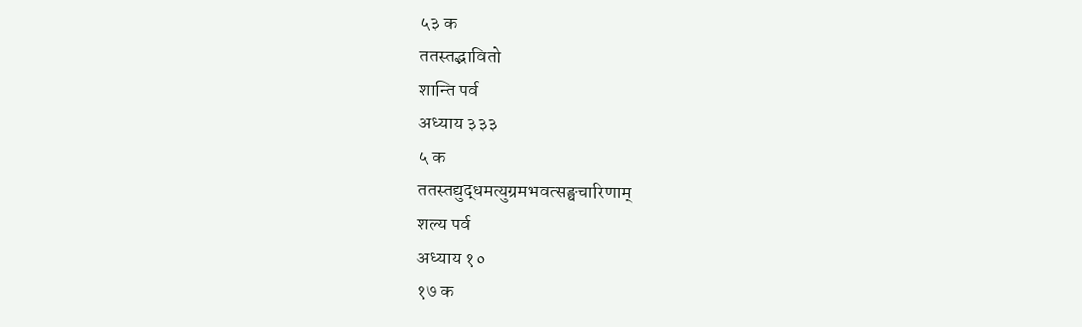५३ क
ततस्तद्भावितो
शान्ति पर्व
अध्याय ३३३
५ क
ततस्तद्युद्धमत्युग्रमभवत्सङ्घचारिणाम्
शल्य पर्व
अध्याय १०
१७ क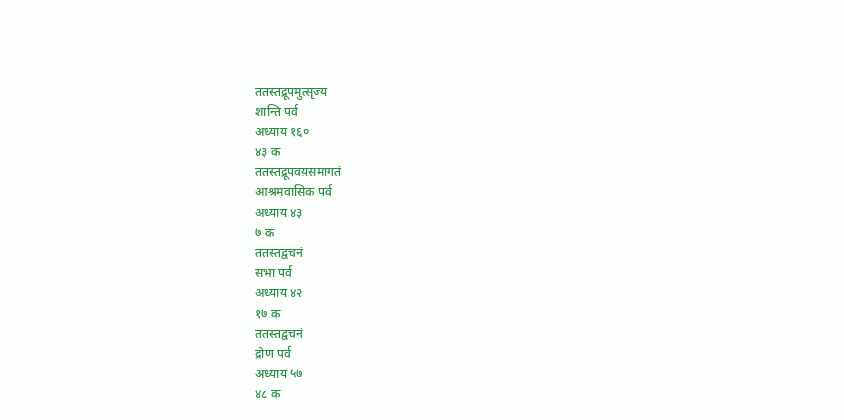ततस्तद्रूपमुत्सृज्य
शान्ति पर्व
अध्याय १६०
४३ क
ततस्तद्रूपवय़समागतं
आश्रमवासिक पर्व
अध्याय ४३
७ क
ततस्तद्वचनं
सभा पर्व
अध्याय ४२
१७ क
ततस्तद्वचनं
द्रोण पर्व
अध्याय ५७
४८ क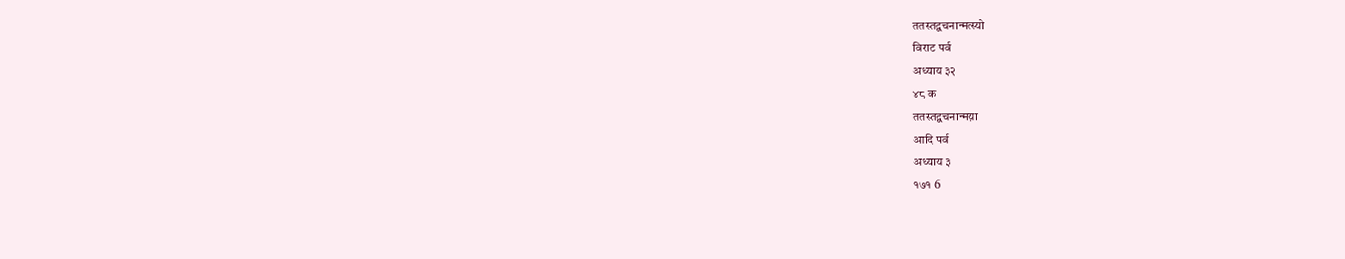ततस्तद्वचनान्मत्स्यो
विराट पर्व
अध्याय ३२
४८ क
ततस्तद्वचनान्मय़ा
आदि पर्व
अध्याय ३
१७१ 6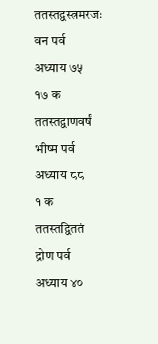ततस्तद्वस्त्रमरजः
वन पर्व
अध्याय ७५
१७ क
ततस्तद्वाणवर्षं
भीष्म पर्व
अध्याय ८८
१ क
ततस्तद्विततं
द्रोण पर्व
अध्याय ४०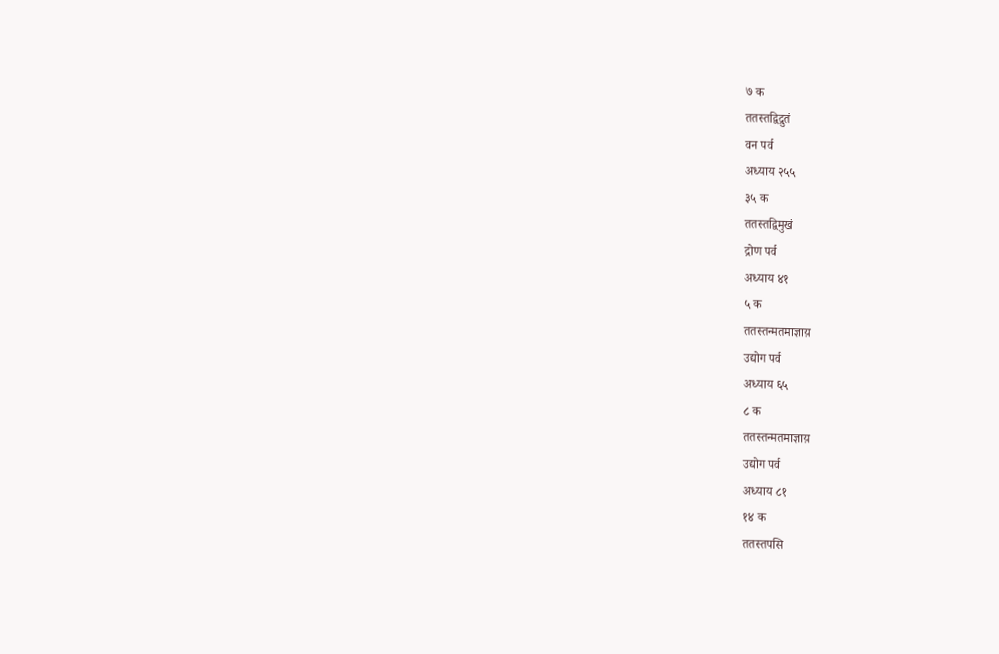७ क
ततस्तद्विद्रुतं
वन पर्व
अध्याय २५५
३५ क
ततस्तद्विमुखं
द्रोण पर्व
अध्याय ४१
५ क
ततस्तन्मतमाज्ञाय़
उद्योग पर्व
अध्याय ६५
८ क
ततस्तन्मतमाज्ञाय़
उद्योग पर्व
अध्याय ८१
१४ क
ततस्तपसि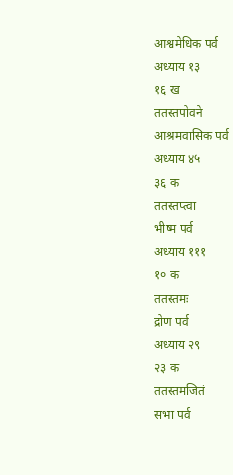आश्वमेधिक पर्व
अध्याय १३
१६ ख
ततस्तपोवने
आश्रमवासिक पर्व
अध्याय ४५
३६ क
ततस्तप्त्वा
भीष्म पर्व
अध्याय १११
१० क
ततस्तमः
द्रोण पर्व
अध्याय २९
२३ क
ततस्तमजितं
सभा पर्व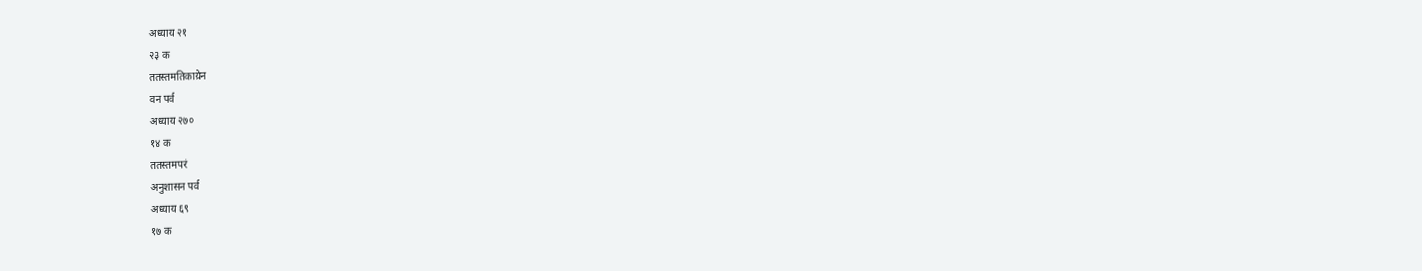अध्याय २१
२३ क
ततस्तमतिकाय़ेन
वन पर्व
अध्याय २७०
१४ क
ततस्तमपरं
अनुशासन पर्व
अध्याय ६९
१७ क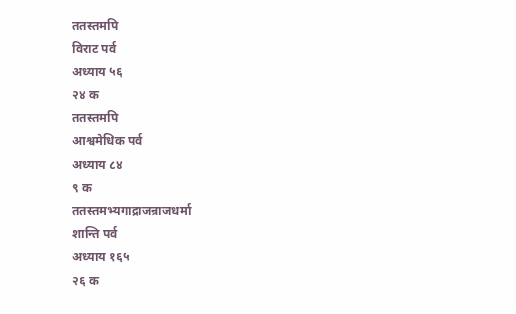ततस्तमपि
विराट पर्व
अध्याय ५६
२४ क
ततस्तमपि
आश्वमेधिक पर्व
अध्याय ८४
९ क
ततस्तमभ्यगाद्राजन्राजधर्मा
शान्ति पर्व
अध्याय १६५
२६ क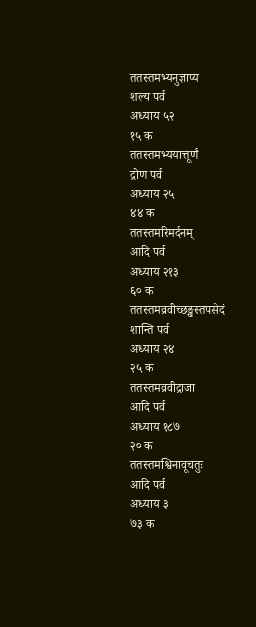ततस्तमभ्यनुज्ञाप्य
शल्य पर्व
अध्याय ५२
१५ क
ततस्तमभ्ययात्तूर्णं
द्रोण पर्व
अध्याय २५
४४ क
ततस्तमरिमर्दनम्
आदि पर्व
अध्याय २१३
६० क
ततस्तमव्रवीच्छङ्खस्तपसेदं
शान्ति पर्व
अध्याय २४
२५ क
ततस्तमव्रवीद्राजा
आदि पर्व
अध्याय १८७
२० क
ततस्तमश्विनावूचतुः
आदि पर्व
अध्याय ३
७३ क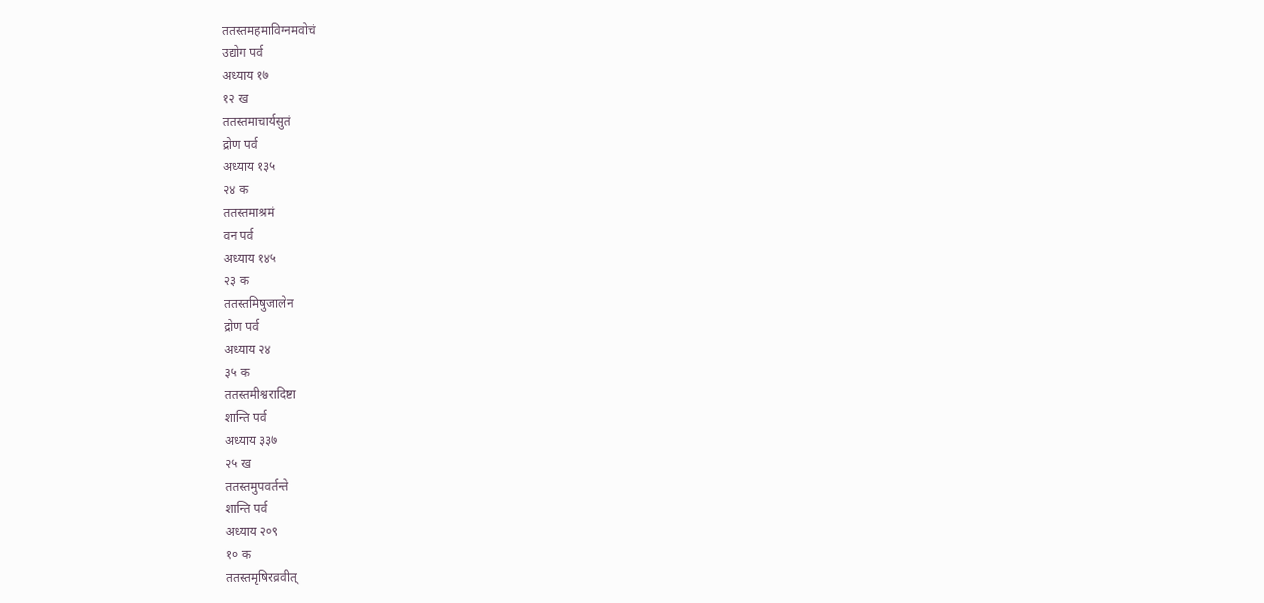ततस्तमहमाविग्नमवोचं
उद्योग पर्व
अध्याय १७
१२ ख
ततस्तमाचार्यसुतं
द्रोण पर्व
अध्याय १३५
२४ क
ततस्तमाश्रमं
वन पर्व
अध्याय १४५
२३ क
ततस्तमिषुजालेन
द्रोण पर्व
अध्याय २४
३५ क
ततस्तमीश्वरादिष्टा
शान्ति पर्व
अध्याय ३३७
२५ ख
ततस्तमुपवर्तन्ते
शान्ति पर्व
अध्याय २०९
१० क
ततस्तमृषिरव्रवीत्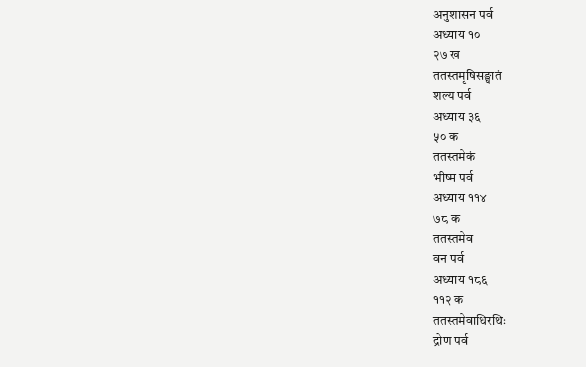अनुशासन पर्व
अध्याय १०
२७ ख
ततस्तमृषिसङ्घातं
शल्य पर्व
अध्याय ३६
५० क
ततस्तमेकं
भीष्म पर्व
अध्याय ११४
७८ क
ततस्तमेव
वन पर्व
अध्याय १८६
११२ क
ततस्तमेवाधिरथिः
द्रोण पर्व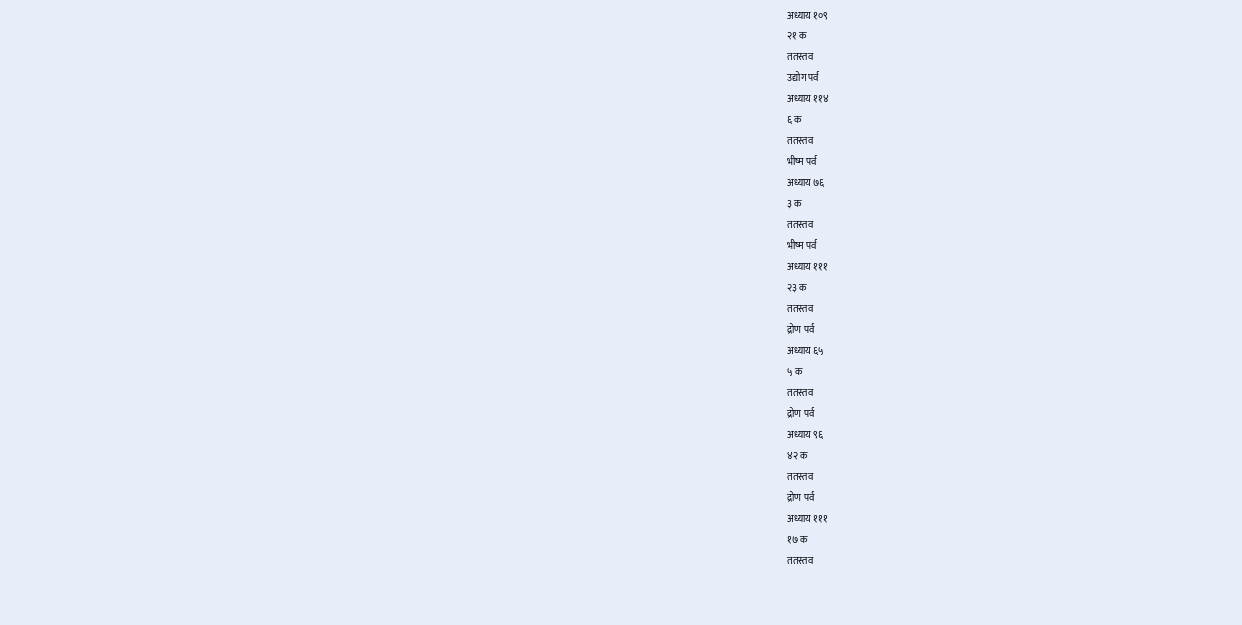अध्याय १०९
२१ क
ततस्तव
उद्योग पर्व
अध्याय ११४
६ क
ततस्तव
भीष्म पर्व
अध्याय ७६
३ क
ततस्तव
भीष्म पर्व
अध्याय १११
२३ क
ततस्तव
द्रोण पर्व
अध्याय ६५
५ क
ततस्तव
द्रोण पर्व
अध्याय ९६
४२ क
ततस्तव
द्रोण पर्व
अध्याय १११
१७ क
ततस्तव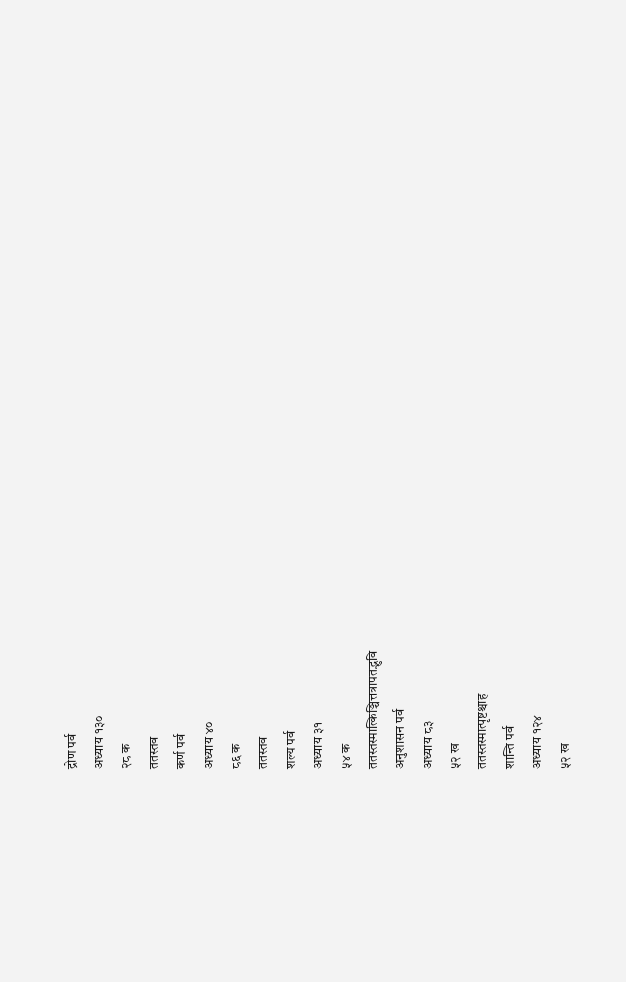द्रोण पर्व
अध्याय १३०
२८ क
ततस्तव
कर्ण पर्व
अध्याय ४०
८६ क
ततस्तव
शल्य पर्व
अध्याय ३१
५४ क
ततस्तस्मात्किञ्चित्तत्रापतद्भुवि
अनुशासन पर्व
अध्याय ८३
५२ ख
ततस्तस्मात्पृष्टश्चाह
शान्ति पर्व
अध्याय १२४
५२ ख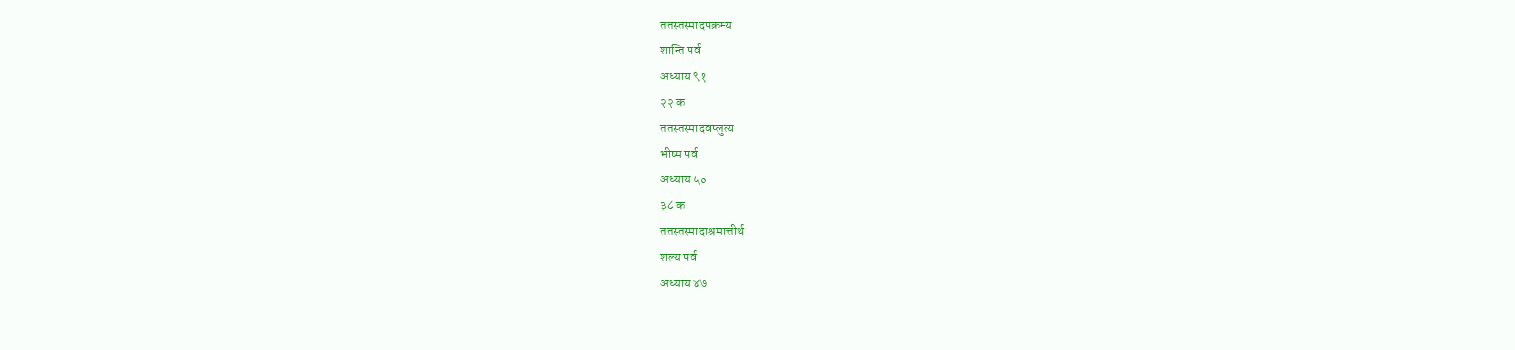ततस्तस्मादपक्रम्य
शान्ति पर्व
अध्याय ९१
२२ क
ततस्तस्मादवप्लुत्य
भीष्म पर्व
अध्याय ५०
३८ क
ततस्तस्मादाश्रमात्तीर्थ
शल्य पर्व
अध्याय ४७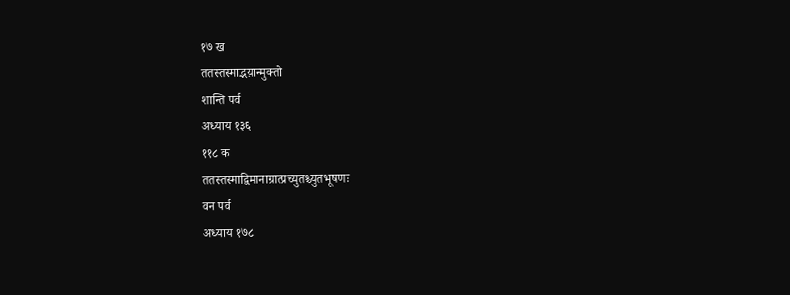१७ ख
ततस्तस्माद्भय़ान्मुक्तो
शान्ति पर्व
अध्याय १३६
११८ क
ततस्तस्माद्विमानाग्रात्प्रच्युतश्च्युतभूषणः
वन पर्व
अध्याय १७८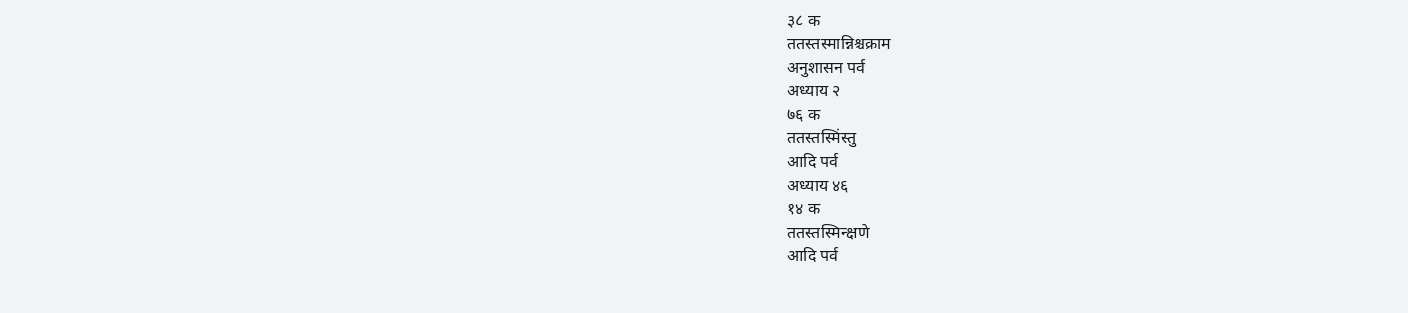३८ क
ततस्तस्मान्निश्चक्राम
अनुशासन पर्व
अध्याय २
७६ क
ततस्तस्मिंस्तु
आदि पर्व
अध्याय ४६
१४ क
ततस्तस्मिन्क्षणे
आदि पर्व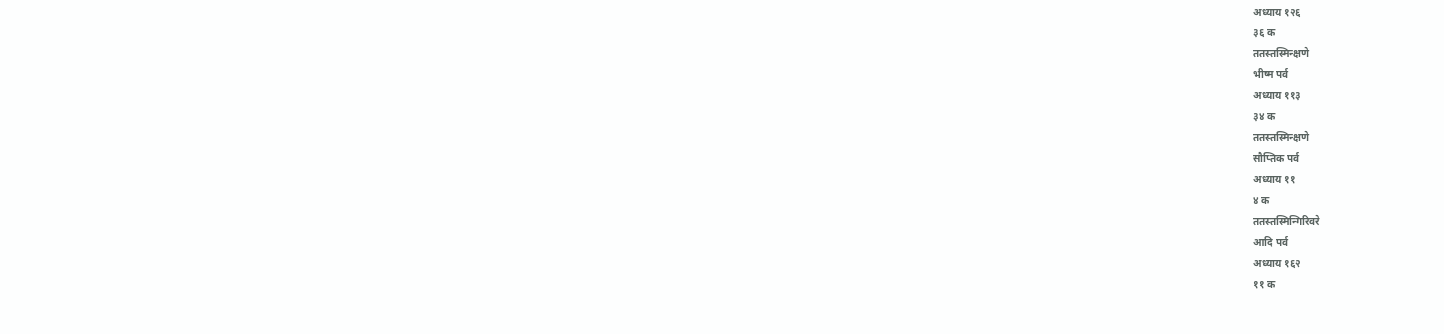अध्याय १२६
३६ क
ततस्तस्मिन्क्षणे
भीष्म पर्व
अध्याय ११३
३४ क
ततस्तस्मिन्क्षणे
सौप्तिक पर्व
अध्याय ११
४ क
ततस्तस्मिन्गिरिवरे
आदि पर्व
अध्याय १६२
११ क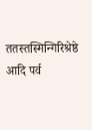ततस्तस्मिन्गिरिश्रेष्ठे
आदि पर्व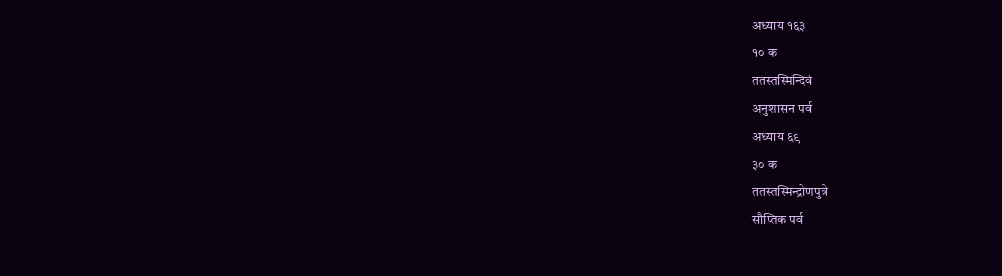अध्याय १६३
१० क
ततस्तस्मिन्दिवं
अनुशासन पर्व
अध्याय ६९
३० क
ततस्तस्मिन्द्रोणपुत्रे
सौप्तिक पर्व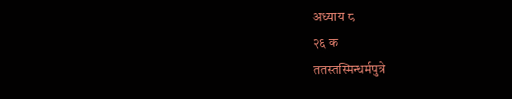अध्याय ८
२६ क
ततस्तस्मिन्धर्मपुत्रे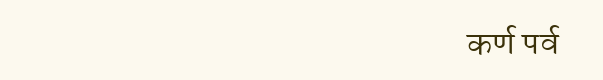कर्ण पर्व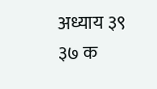अध्याय ३९
३७ क